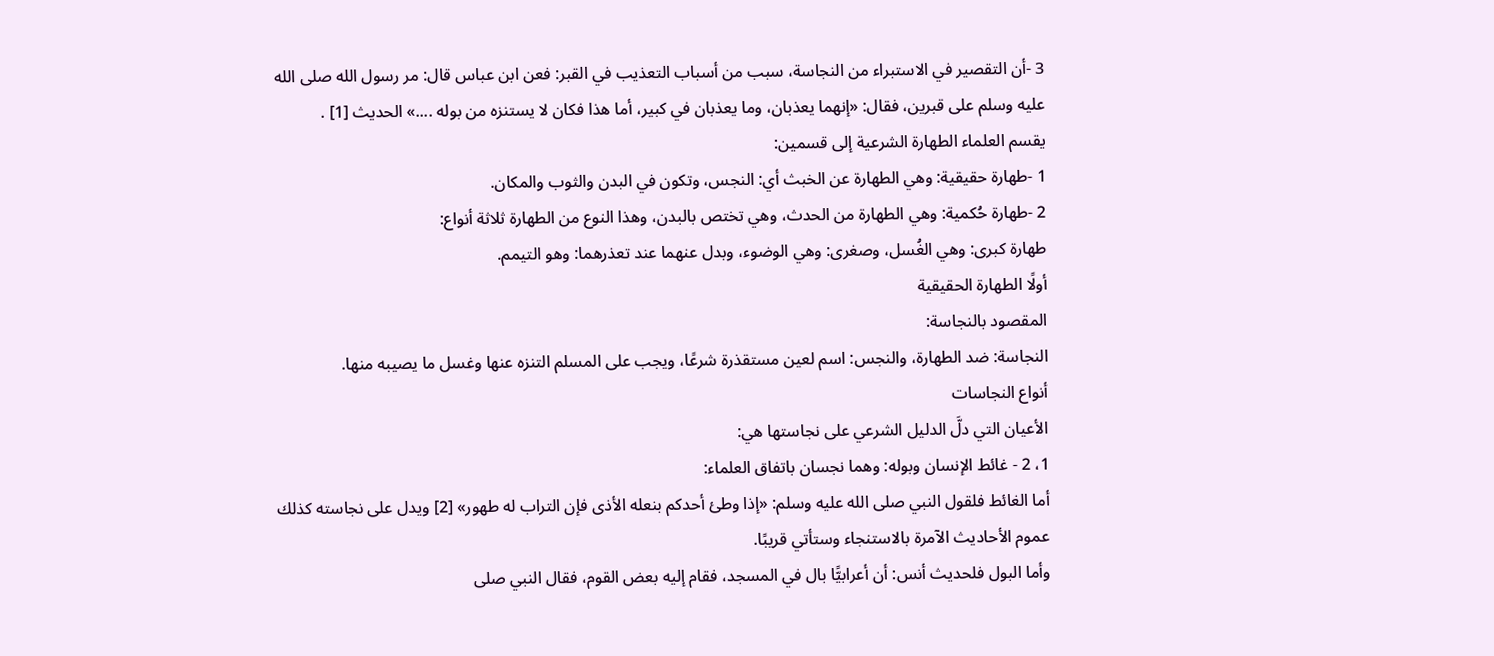3 -أن التقصير في الاستبراء من النجاسة، سبب من أسباب التعذيب في القبر: فعن ابن عباس قال: مر رسول الله صلى الله عليه وسلم على قبرين، فقال: «إنهما يعذبان، وما يعذبان في كبير، أما هذا فكان لا يستنزه من بوله ....» الحديث [1] .
يقسم العلماء الطهارة الشرعية إلى قسمين:
1 -طهارة حقيقية: وهي الطهارة عن الخبث أي: النجس، وتكون في البدن والثوب والمكان.
2 -طهارة حُكمية: وهي الطهارة من الحدث، وهي تختص بالبدن، وهذا النوع من الطهارة ثلاثة أنواع:
طهارة كبرى: وهي الغُسل، وصغرى: وهي الوضوء، وبدل عنهما عند تعذرهما: وهو التيمم.
أولًا الطهارة الحقيقية
المقصود بالنجاسة:
النجاسة: ضد الطهارة، والنجس: اسم لعين مستقذرة شرعًا، ويجب على المسلم التنزه عنها وغسل ما يصيبه منها.
أنواع النجاسات
الأعيان التي دلَّ الدليل الشرعي على نجاستها هي:
1، 2 - غائط الإنسان وبوله: وهما نجسان باتفاق العلماء:
أما الغائط فلقول النبي صلى الله عليه وسلم: «إذا وطئ أحدكم بنعله الأذى فإن التراب له طهور» [2] ويدل على نجاسته كذلك عموم الأحاديث الآمرة بالاستنجاء وستأتي قريبًا.
وأما البول فلحديث أنس: أن أعرابيًّا بال في المسجد، فقام إليه بعض القوم، فقال النبي صلى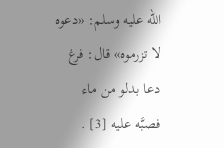الله عليه وسلم: «دعوه لا تزرموه» قال: فرغ دعا بدلو من ماء فصبَّه عليه [3] .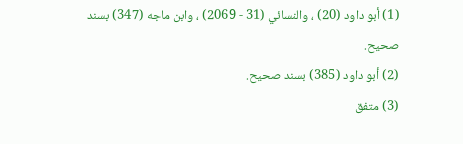(1) أبو داود (20) ، والنسائي (31 - 2069) ، وابن ماجه (347) بسند صحيح.
(2) أبو داود (385) بسند صحيح.
(3) متفق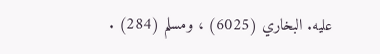عليه. البخاري (6025) ، ومسلم (284) .